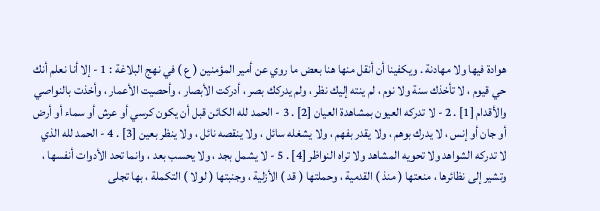هوادة فيها ولا مهادنة . ويكفينا أن أنقل منها هنا بعض ما روي عن أمير المؤمنين ( ع ) في نهج البلاغة : 1 - إلا أنا نعلم أنك حي قيوم ، لا تأخذك سنة ولا نوم ، لم ينته إليك نظر ، ولم يدركك بصر ، أدركت الأبصار ، وأحصيت الأعمار ، وأخذت بالنواصي والأقدام [1] . 2 - لا تدركه العيون بمشاهدة العيان [2] . 3 - الحمد لله الكائن قبل أن يكون كرسي أو عرش أو سماء أو أرض أو جان أو إنس ، لا يدرك بوهم ، ولا يقدر بفهم ، ولا يشغله سائل ، ولا ينقصه نائل ، ولا ينظر بعين [3] . 4 - الحمد لله الذي لا تدركه الشواهد ولا تحويه المشاهد ولا تراه النواظر [4] . 5 - لا يشمل بجد ، ولا يحسب بعد ، وانما تحد الأدوات أنفسها ، وتشير إلى نظائرها ، منعتها ( منذ ) القدمية ، وحملتها ( قد ) الأزلية ، وجنبتها ( لولا ) التكملة ، بها تجلى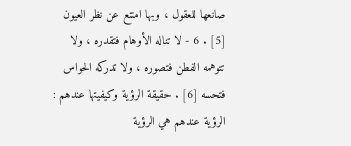صانعها للعقول ، وبها امتنع عن نظر العيون [5] . 6 - لا تناله الأوهام فتقدره ، ولا تتوهمه الفطن فتصوره ، ولا تدركه الحواس فتحسه [6] . حقيقة الرؤية وكيفيتها عندهم : الرؤية عندهم هي الرؤية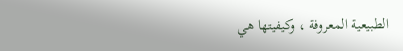الطبيعية المعروفة ، وكيفيتها هي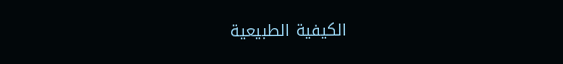الكيفية الطبيعية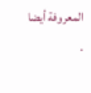المعروفة أيضا .